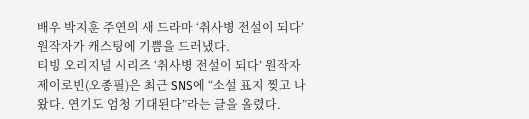배우 박지훈 주연의 새 드라마 ‘취사병 전설이 되다’ 원작자가 캐스팅에 기쁨을 드러냈다.
티빙 오리지널 시리즈 ‘취사병 전설이 되다’ 원작자 제이로빈(오종필)은 최근 SNS에 “소설 표지 찢고 나왔다. 연기도 엄청 기대된다”라는 글을 올렸다.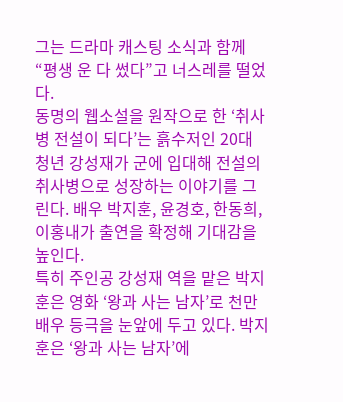그는 드라마 캐스팅 소식과 함께 “평생 운 다 썼다”고 너스레를 떨었다.
동명의 웹소설을 원작으로 한 ‘취사병 전설이 되다’는 흙수저인 20대 청년 강성재가 군에 입대해 전설의 취사병으로 성장하는 이야기를 그린다. 배우 박지훈, 윤경호, 한동희, 이홍내가 출연을 확정해 기대감을 높인다.
특히 주인공 강성재 역을 맡은 박지훈은 영화 ‘왕과 사는 남자’로 천만 배우 등극을 눈앞에 두고 있다. 박지훈은 ‘왕과 사는 남자’에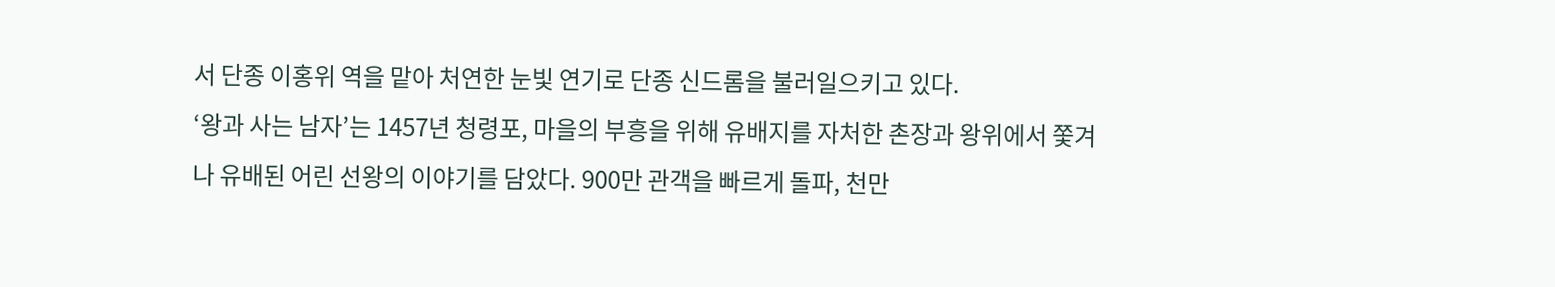서 단종 이홍위 역을 맡아 처연한 눈빛 연기로 단종 신드롬을 불러일으키고 있다.
‘왕과 사는 남자’는 1457년 청령포, 마을의 부흥을 위해 유배지를 자처한 촌장과 왕위에서 쫓겨나 유배된 어린 선왕의 이야기를 담았다. 900만 관객을 빠르게 돌파, 천만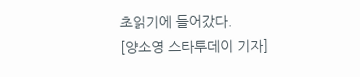초읽기에 들어갔다.
[양소영 스타투데이 기자]